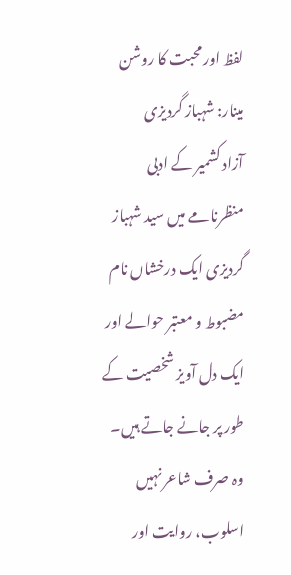لفظ اور محبت کا روشن مینار: شہباز گردیزی
آزاد کشمیر کے ادبی منظرنامے میں سید شہباز گردیزی ایک درخشاں نام مضبوط و معتبر حوالے اور ایک دل آویز شخصیت کے طور پر جانے جاتے ہیں۔ وہ صرف شاعر نہیں اسلوب، روایت اور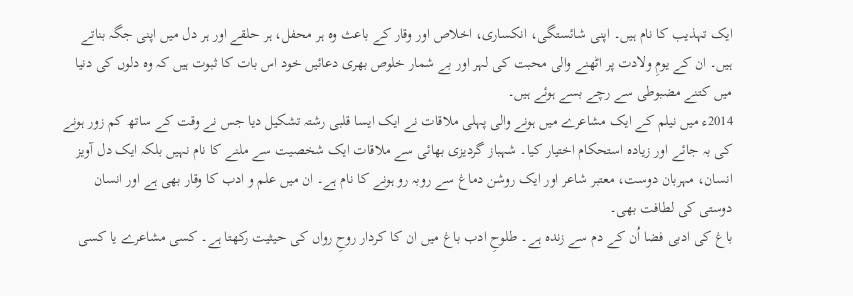ایک تہذیب کا نام ہیں۔ اپنی شائستگی، انکساری، اخلاص اور وقار کے باعث وہ ہر محفل، ہر حلقے اور ہر دل میں اپنی جگہ بناتے ہیں۔ ان کے یومِ ولادت پر اٹھنے والی محبت کی لہر اور بے شمار خلوص بھری دعائیں خود اس بات کا ثبوت ہیں کہ وہ دلوں کی دنیا میں کتنے مضبوطی سے رچے بسے ہوئے ہیں۔
2014ء میں نیلم کے ایک مشاعرے میں ہونے والی پہلی ملاقات نے ایک ایسا قلبی رشتہ تشکیل دیا جس نے وقت کے ساتھ کم زور ہونے کی بہ جائے اور زیادہ استحکام اختیار کیا۔ شہباز گردیزی بھائی سے ملاقات ایک شخصیت سے ملنے کا نام نہیں بلکہ ایک دل آویز انسان، مہربان دوست، معتبر شاعر اور ایک روشن دماغ سے روبہ رو ہونے کا نام ہے۔ ان میں علم و ادب کا وقار بھی ہے اور انسان دوستی کی لطافت بھی۔
باغ کی ادبی فضا اُن کے دم سے زندہ ہے۔ طلوحِ ادب باغ میں ان کا کردار روحِ رواں کی حیثیت رکھتا ہے۔ کسی مشاعرے یا کسی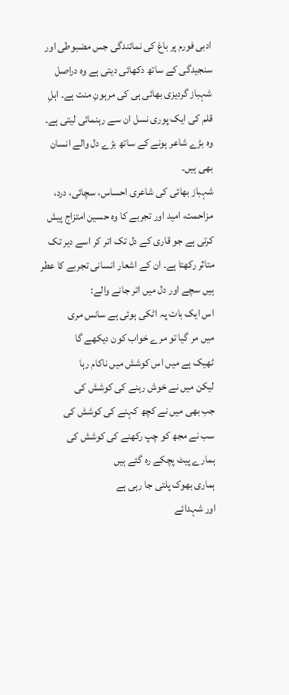ادبی فورم پر باغ کی نمائندگی جس مضبوطی اور سنجیدگی کے ساتھ دکھائی دیتی ہے وہ دراصل شہباز گردیزی بھائی ہی کی مرہونِ منت ہے۔ اہلِ قلم کی ایک پوری نسل ان سے رہنمائی لیتی ہے۔ وہ بڑے شاعر ہونے کے ساتھ بڑے دل والے انسان بھی ہیں۔
شہباز بھائی کی شاعری احساس، سچائی، درد، مزاحمت، امید اور تجربے کا وہ حسین امتزاج پیش کرتی ہے جو قاری کے دل تک اتر کر اسے دیر تک متاثر رکھتا ہے۔ ان کے اشعار انسانی تجربے کا عطر ہیں سچے اور دل میں اتر جانے والے:
اس ایک بات پہ اٹکی ہوئی ہے سانس مری
میں مر گیا تو مرے خواب کون دیکھے گا
ٹھیک ہے میں اس کوشش میں ناکام رہا
لیکن میں نے خوش رہنے کی کوشش کی
جب بھی میں نے کچھ کہنے کی کوشش کی
سب نے مجھ کو چپ رکھنے کی کوشش کی
ہمارے پیٹ پچکے رہ گئے ہیں
ہماری بھوک پلتی جا رہی ہے
اور شہدائے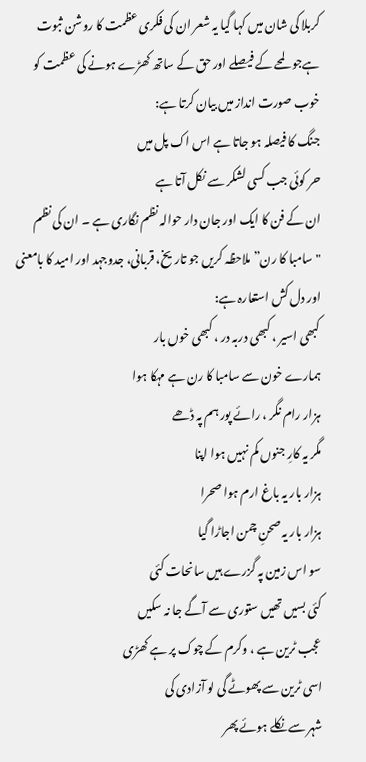کربلا کی شان میں کہا گیا یہ شعر ان کی فکری عظمت کا روشن ثبوت ہےجو لمحے کے فیصلے اور حق کے ساتھ کھڑے ہونے کی عظمت کو خوب صورت انداز میں بیان کرتا ہے:
جنگ کا فیصلہ ہو جاتا ہے اس اک پل میں
حر کوئی جب کسی لشکر سے نکل آتا ہے
ان کے فن کا ایک اور جان دار حوالہ نظم نگاری ہے ۔ ان کی نظم "سامبا کا رن” ملاحظہ کریں جو تاریخ، قربانی، جدوجہد اور امید کا بامعنی اور دل کش استعارہ ہے:
کبھی اسیر ، کبھی دربہ در ، کبھی خوں بار
ہمارے خون سے سامبا کا رن ہے مہکا ہوا
ہزار رام نگر ، رائے پور ہم پہ ڈھے
مگر یہ کارِ جنوں کم نہیں ہوا اپنا
ہزار بار یہ باغ ارم ہوا صحرا
ہزار بار یہ صحنِ چمن اجاڑا گیا
سو اس زمین پہ گزرے ہیں سانحات کئی
کئی بسیں تھیں ستوری سے آگے جا نہ سکیں
عجب ٹرین ہے ، وکرم کے چوک پر ہے کھڑی
اسی ٹرین سے پھوٹے گی لو آزادی کی
شہر سے نکلے ہوئے پھر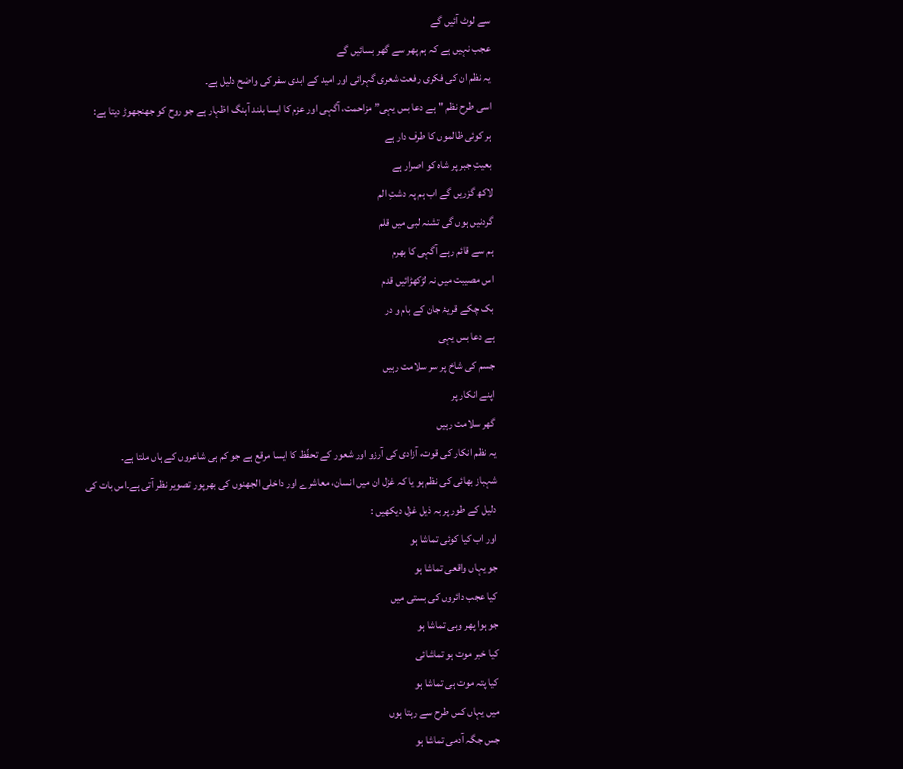سے لوٹ آئیں گے
عجب نہیں ہے کہ ہم پھر سے گھر بسائیں گے
یہ نظم ان کی فکری رفعت شعری گہرائی اور امید کے ابدی سفر کی واضح دلیل ہے۔
اسی طرح نظم "ہے دعا بس یہی” مزاحمت، آگہی اور عزم کا ایسا بلند آہنگ اظہار ہے جو روح کو جھنجھوڑ دیتا ہے:
ہر کوئی ظالموں کا طرف دار ہے
بعیتِ جبر پر شاہ کو اصرار ہے
لاکھ گزریں گے اب ہم پہ دشتِ الم
گردنیں ہوں گی تشنہ لبی میں قلم
ہم سے قائم رہے آگہی کا بھرم
اس مصیبت میں نہ لڑکھڑائیں قدم
بک چکے قریۂ جان کے بام و در
ہے دعا بس یہی
جسم کی شاخ پر سر سلامت رہیں
اپنے انکار پر
گھر سلامت رہیں
یہ نظم انکار کی قوت، آزادی کی آرزو اور شعور کے تحفّظ کا ایسا مرقع ہے جو کم ہی شاعروں کے ہاں ملتا ہے۔
شہباز بھائی کی نظم ہو یا کہ غزل ان میں انسان، معاشرے اور داخلی الجھنوں کی بھرپور تصویر نظر آتی ہے۔اس بات کی دلیل کے طور پر بہ ذیل غزل دیکھیں :
اور اب کیا کوئی تماشا ہو
جو یہاں واقعی تماشا ہو
کیا عجب دائروں کی بستی میں
جو ہوا پھر وہی تماشا ہو
کیا خبر موت ہو تماشائی
کیا پتہ موت ہی تماشا ہو
میں یہاں کس طرح سے رہتا ہوں
جس جگہ آدمی تماشا ہو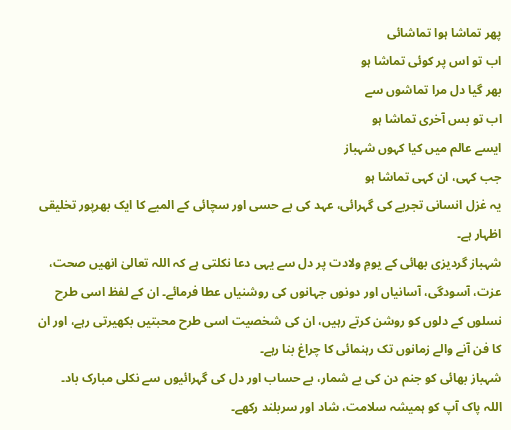پھر تماشا ہوا تماشائی
اب تو اس پر کوئی تماشا ہو
بھر گیا دل مرا تماشوں سے
اب تو بس آخری تماشا ہو
ایسے عالم میں کیا کہوں شہباز
جب کہی، ان کہی تماشا ہو
یہ غزل انسانی تجربے کی گہرائی، عہد کی بے حسی اور سچائی کے المیے کا ایک بھرپور تخلیقی اظہار ہے۔
شہباز گردیزی بھائی کے یومِ ولادت پر دل سے یہی دعا نکلتی ہے کہ اللہ تعالیٰ انھیں صحت، عزت، آسودگی، آسانیاں اور دونوں جہانوں کی روشنیاں عطا فرمائے۔ ان کے لفظ اسی طرح نسلوں کے دلوں کو روشن کرتے رہیں، ان کی شخصیت اسی طرح محبتیں بکھیرتی رہے، اور ان کا فن آنے والے زمانوں تک رہنمائی کا چراغ بنا رہے۔
شہباز بھائی کو جنم دن کی بے شمار، بے حساب اور دل کی گہرائیوں سے نکلی مبارک باد۔
اللہ پاک آپ کو ہمیشہ سلامت، شاد اور سربلند رکھے۔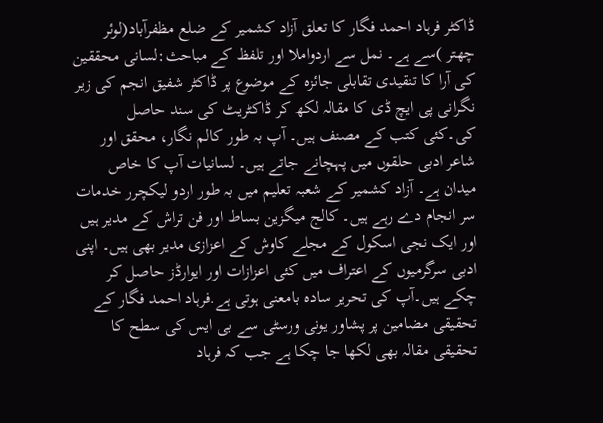ڈاکٹر فرہاد احمد فگار کا تعلق آزاد کشمیر کے ضلع مظفرآباد(لوئر چھتر )سے ہے۔ نمل سے اردواملا اور تلفظ کے مباحث:لسانی محققین کی آرا کا تنقیدی تقابلی جائزہ کے موضوع پر ڈاکٹر شفیق انجم کی زیر نگرانی پی ایچ ڈی کا مقالہ لکھ کر ڈاکٹریٹ کی سند حاصل کی۔کئی کتب کے مصنف ہیں۔ آپ بہ طور کالم نگار، محقق اور شاعر ادبی حلقوں میں پہچانے جاتے ہیں۔ لسانیات آپ کا خاص میدان ہے۔ آزاد کشمیر کے شعبہ تعلیم میں بہ طور اردو لیکچرر خدمات سر انجام دے رہے ہیں۔ کالج میگزین بساط اور فن تراش کے مدیر ہیں اور ایک نجی اسکول کے مجلے کاوش کے اعزازی مدیر بھی ہیں۔ اپنی ادبی سرگرمیوں کے اعتراف میں کئی اعزازات اور ایوارڈز حاصل کر چکے ہیں۔آپ کی تحریر سادہ بامعنی ہوتی ہے.فرہاد احمد فگار کے تحقیقی مضامین پر پشاور یونی ورسٹی سے بی ایس کی سطح کا تحقیقی مقالہ بھی لکھا جا چکا ہے جب کہ فرہاد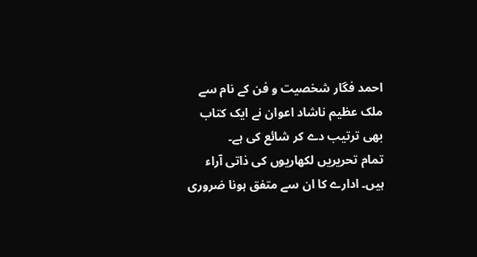احمد فگار شخصیت و فن کے نام سے ملک عظیم ناشاد اعوان نے ایک کتاب بھی ترتیب دے کر شائع کی ہے۔
تمام تحریریں لکھاریوں کی ذاتی آراء ہیں۔ ادارے کا ان سے متفق ہونا ضروری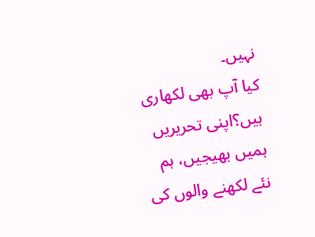نہیں۔
کیا آپ بھی لکھاری ہیں؟اپنی تحریریں ہمیں بھیجیں، ہم نئے لکھنے والوں کی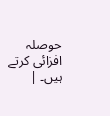حوصلہ افزائی کرتے ہیں۔ |